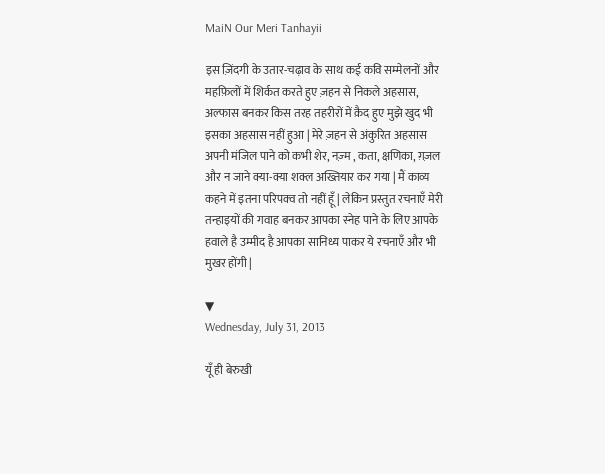MaiN Our Meri Tanhayii

इस ज़िंदगी के उतार-चढ़ाव के साथ कई कवि सम्मेलनों और महफ़िलों में शिर्कत करते हुए ज़हन से निकले अहसास, अल्फास बनकर किस तरह तहरीरों में क़ैद हुए मुझे खुद भी इसका अहसास नहीं हुआ | मेरे ज़हन से अंकुरित अहसास अपनी मंजिल पाने को कभी शेर, नज़्म , कता, क्षणिका, ग़ज़ल और न जाने क्या-क्या शक्ल अख्तियार कर गया | मैं काव्य कहने में इतना परिपक्व तो नहीं हूँ | लेकिन प्रस्तुत रचनाएँ मेरी तन्हाइयों की गवाह बनकर आपका स्नेह पाने के लिए आपके हवाले है उम्मीद है आपका सानिध्य पाकर ये रचनाएँ और भी मुखर होंगी |

▼
Wednesday, July 31, 2013

यूँ ही बेरुखी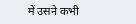में उसने कभी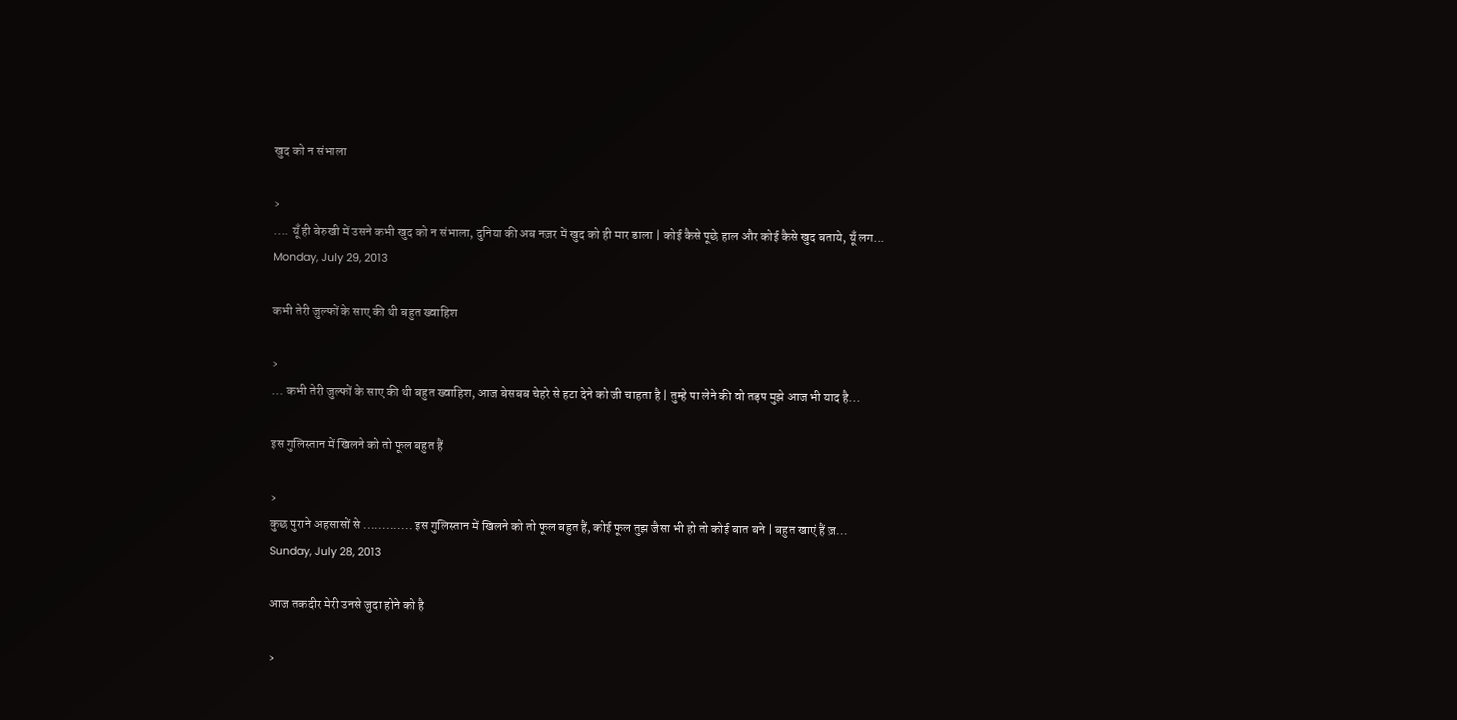खुद को न संभाला

›
.... यूँ ही बेरुखी में उसने कभी खुद को न संभाला, दुनिया की अब नज़र में खुद को ही मार डाला | कोई कैसे पूछे हाल और कोई कैसे खुद बताये, यूँ लग...
Monday, July 29, 2013

कभी तेरी जुल्फों के साए की थी बहुत ख्वाहिश

›
... कभी तेरी जुल्फों के साए की थी बहुत ख्वाहिश, आज बेसबब चेहरे से हटा देने को जी चाहता है | तुम्हे पा लेने की वो तड़प मुझे आज भी याद है...

इस गुलिस्तान में खिलने को तो फूल बहुत हैं

›
कुछ पुराने अहसासों से ............. इस गुलिस्तान में खिलने को तो फूल बहुत हैं, कोई फूल तुझ जैसा भी हो तो कोई बात बने | बहुत खाएं हैं ज़...
Sunday, July 28, 2013

आज तकदीर मेरी उनसे जुदा होने को है

›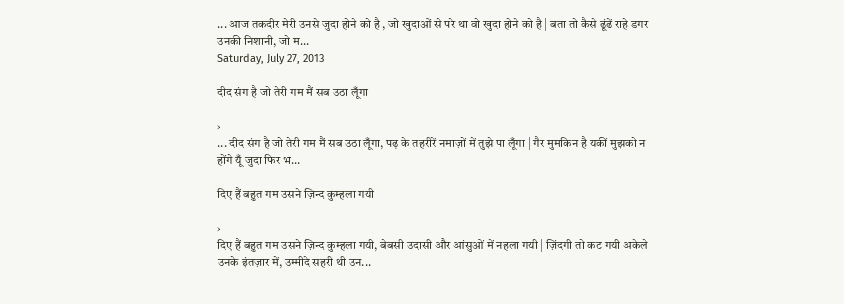... आज तकदीर मेरी उनसे जुदा होने को है , जो खुदाओं से परे था वो खुदा होने को है | बता तो कैसे ढूंढें राहे डगर उनकी निशानी, जो म...
Saturday, July 27, 2013

दीद संग है जो तेरी गम मैं सब उठा लूँगा

›
... दीद संग है जो तेरी गम मैं सब उठा लूँगा, पढ़ के तहरीरें नमाज़ों में तुझे पा लूँगा | गैर मुमकिन है यकीं मुझको न होंगे यूँ जुदा फिर भ...

दिए हैं बहुत गम उसने ज़िन्द कुम्हला गयी

›
दिए हैं बहुत गम उसने ज़िन्द कुम्हला गयी, बेबसी उदासी और आंसुओं में नहला गयी | ज़िंदगी तो कट गयी अकेले उनके इंतज़ार में, उम्मीदे सहरी थी उन...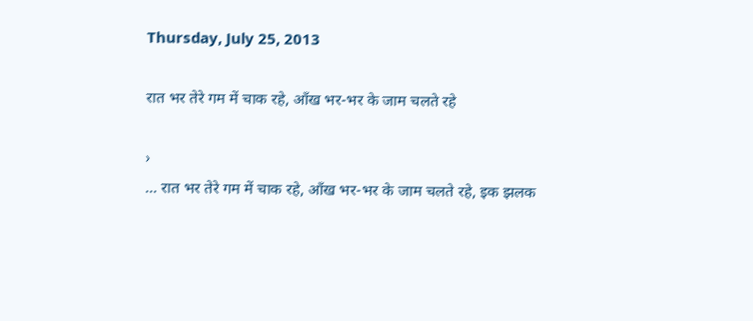Thursday, July 25, 2013

रात भर तेरे गम में चाक रहे, आँख भर-भर के जाम चलते रहे

›
... रात भर तेरे गम में चाक रहे, आँख भर-भर के जाम चलते रहे, इक झलक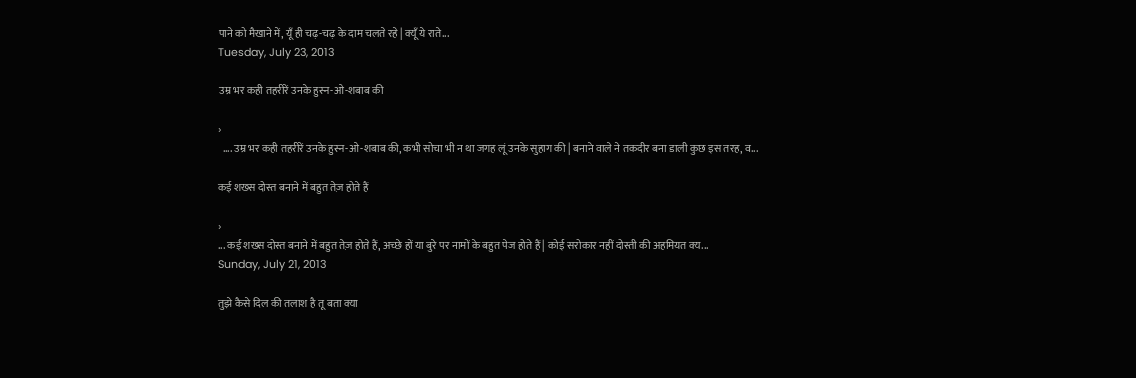पाने को मैखाने में, यूँ ही चढ़-चढ़ के दाम चलते रहे | क्यूँ ये राते...
Tuesday, July 23, 2013

उम्र भर कही तहरीरें उनके हुस्न-ओ-शबाब की

›
  .... उम्र भर कही तहरीरें उनके हुस्न-ओ-शबाब की, कभी सोचा भी न था जगह लूं उनके सुहाग की | बनाने वाले ने तकदीर बना डाली कुछ इस तरह, व...

कई शख्स दोस्त बनाने में बहुत तेज़ होते हैं

›
... कई शख्स दोस्त बनाने में बहुत तेज़ होते हैं, अच्छे हों या बुरे पर नामों के बहुत पेज होते हैं | कोई सरोकार नहीं दोस्ती की अहमियत क्य...
Sunday, July 21, 2013

तुझे कैसे दिल की तलाश है तू बता क्या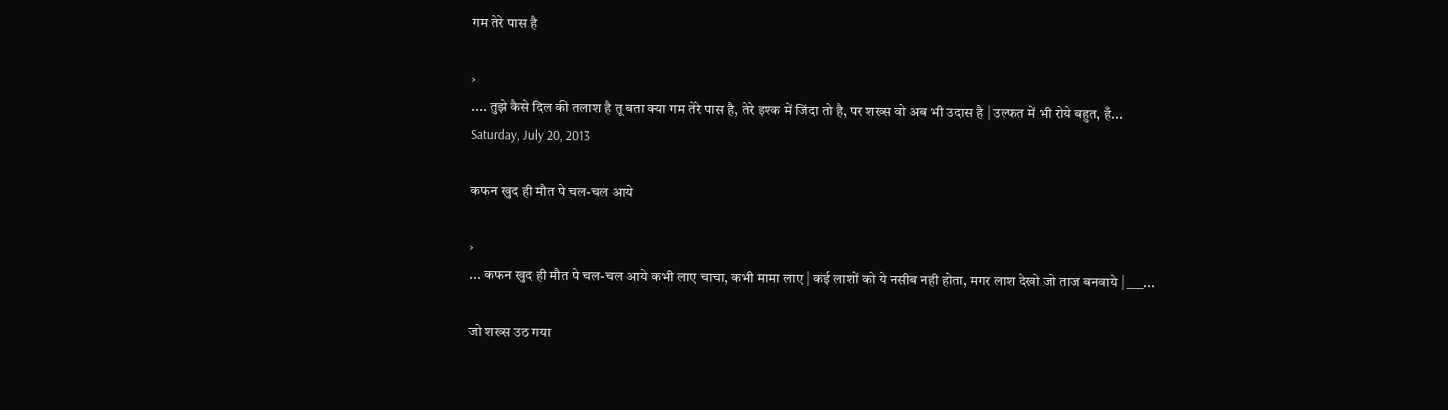गम तेरे पास है

›
.... तुझे कैसे दिल की तलाश है तू बता क्या गम तेरे पास है, तेरे इश्क में जिंदा तो है, पर शख्स वो अब भी उदास है | उल्फत में भी रोये बहुत, हँ...
Saturday, July 20, 2013

कफन खुद ही मौत पे चल-चल आये

›
... कफन खुद ही मौत पे चल-चल आये कभी लाए चाचा, कभी मामा लाए | कई लाशों को ये नसीब नही होता, मगर लाश देखो जो ताज बनवाये | ___...

जो शख्स उठ गया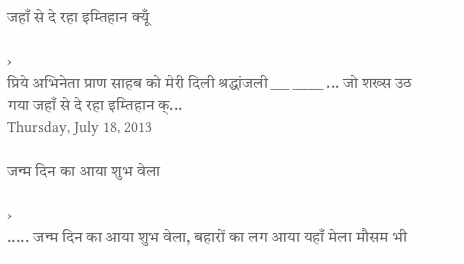जहाँ से दे रहा इम्तिहान क्यूँ

›
प्रिये अभिनेता प्राण साहब को मेरी दिली श्रद्धांजली ___ _____ ... जो शख्स उठ गया जहाँ से दे रहा इम्तिहान क्...
Thursday, July 18, 2013

जन्म दिन का आया शुभ वेला

›
..... जन्म दिन का आया शुभ वेला, बहारों का लग आया यहाँ मेला मौसम भी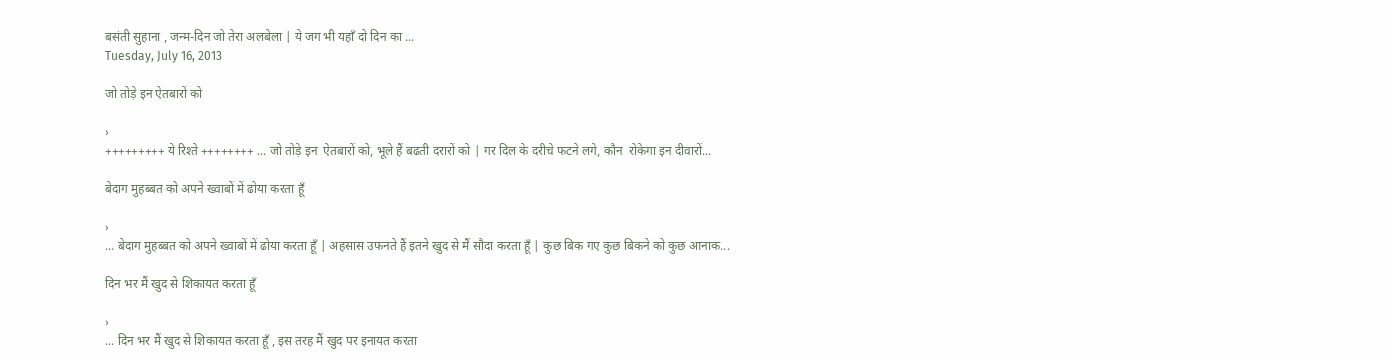बसंती सुहाना , जन्म-दिन जो तेरा अलबेला | ये जग भी यहाँ दो दिन का ...
Tuesday, July 16, 2013

जो तोड़े इन ऐतबारों को

›
+++++++++ ये रिश्ते ++++++++ ... जो तोड़े इन  ऐतबारों को, भूले हैं बढती दरारों को | गर दिल के दरीचे फटने लगे, कौन  रोकेगा इन दीवारों...

बेदाग मुहब्बत को अपने ख्वाबों में ढोया करता हूँ

›
... बेदाग मुहब्बत को अपने ख्वाबों में ढोया करता हूँ | अहसास उफनते हैं इतने खुद से मैं सौदा करता हूँ | कुछ बिक गए कुछ बिकने को कुछ आनाक...

दिन भर मैं खुद से शिकायत करता हूँ

›
... दिन भर मैं खुद से शिकायत करता हूँ , इस तरह मैं खुद पर इनायत करता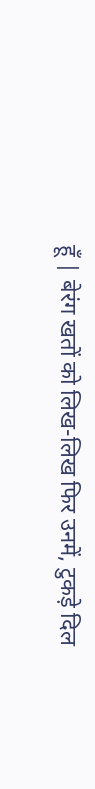हूँ | बेरंग खतों को लिख-लिख फिर उनमें, टुकड़े दिल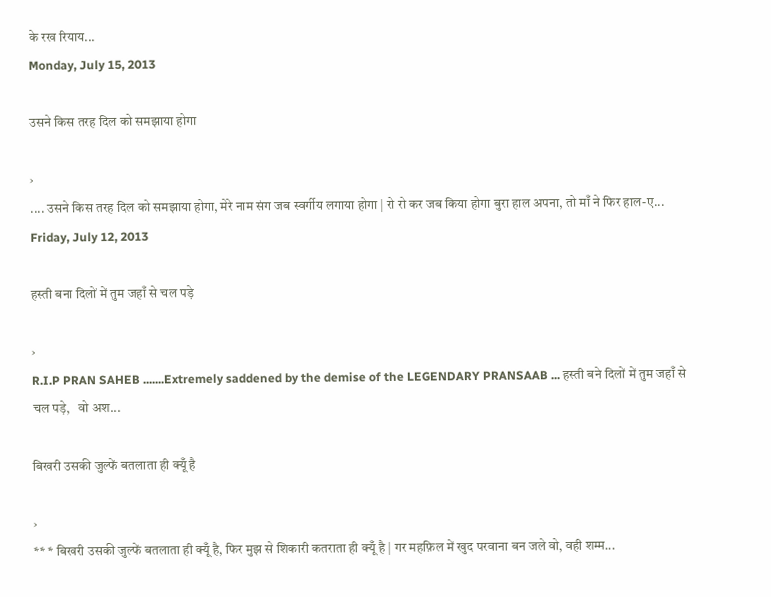के रख रियाय...
Monday, July 15, 2013

उसने किस तरह दिल को समझाया होगा

›
.... उसने किस तरह दिल को समझाया होगा, मेरे नाम संग जब स्वर्गीय लगाया होगा | रो रो कर जब किया होगा बुरा हाल अपना, तो माँ ने फिर हाल-ए...
Friday, July 12, 2013

हस्ती बना दिलों में तुम जहाँ से चल पड़े

›
R.I.P PRAN SAHEB .......Extremely saddened by the demise of the LEGENDARY PRANSAAB ... हस्ती बने दिलों में तुम जहाँ से चल पड़े,   वो अश...

बिखरी उसकी जुल्फें बतलाता ही क्यूँ है

›
** * बिखरी उसकी जुल्फें बतलाता ही क्यूँ है, फिर मुझ से शिकारी कतराता ही क्यूँ है | गर महफ़िल में खुद परवाना बन जले वो, वही शम्म...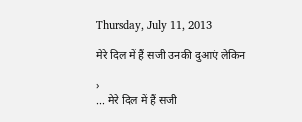Thursday, July 11, 2013

मेरे दिल में हैं सजी उनकी दुआएं लेकिन

›
... मेरे दिल में हैं सजी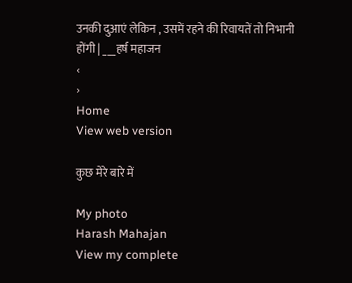उनकी दुआएं लेकिन , उसमें रहने की रिवायतें तो निभानी होंगी | ___हर्ष महाजन
‹
›
Home
View web version

कुछ मेरे बारे में

My photo
Harash Mahajan
View my complete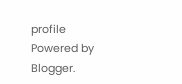profile
Powered by Blogger.